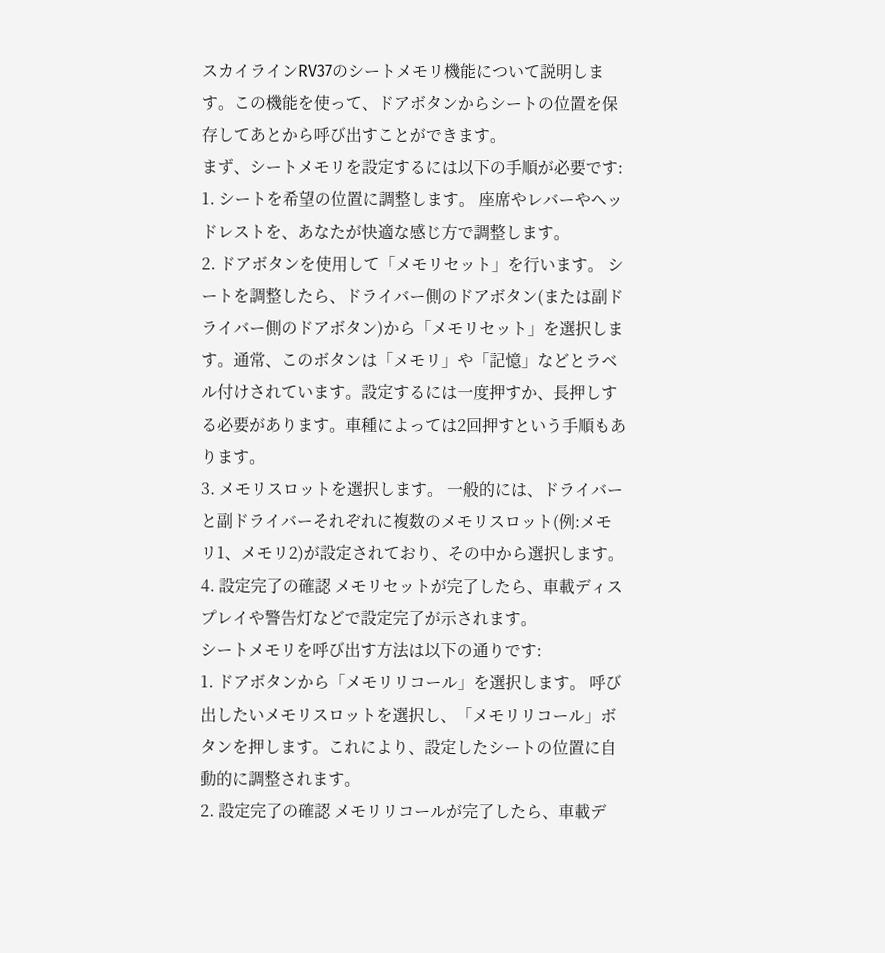スカイラインRV37のシートメモリ機能について説明します。この機能を使って、ドアボタンからシートの位置を保存してあとから呼び出すことができます。
まず、シートメモリを設定するには以下の手順が必要です:
1. シートを希望の位置に調整します。 座席やレバーやヘッドレストを、あなたが快適な感じ方で調整します。
2. ドアボタンを使用して「メモリセット」を行います。 シートを調整したら、ドライバー側のドアボタン(または副ドライバー側のドアボタン)から「メモリセット」を選択します。通常、このボタンは「メモリ」や「記憶」などとラベル付けされています。設定するには一度押すか、長押しする必要があります。車種によっては2回押すという手順もあります。
3. メモリスロットを選択します。 一般的には、ドライバーと副ドライバーそれぞれに複数のメモリスロット(例:メモリ1、メモリ2)が設定されており、その中から選択します。
4. 設定完了の確認 メモリセットが完了したら、車載ディスプレイや警告灯などで設定完了が示されます。
シートメモリを呼び出す方法は以下の通りです:
1. ドアボタンから「メモリリコール」を選択します。 呼び出したいメモリスロットを選択し、「メモリリコール」ボタンを押します。これにより、設定したシートの位置に自動的に調整されます。
2. 設定完了の確認 メモリリコールが完了したら、車載デ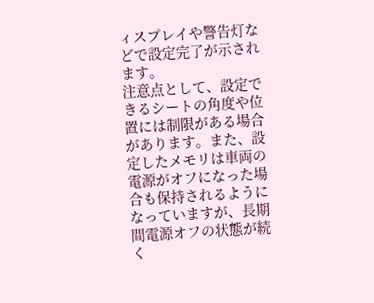ィスプレイや警告灯などで設定完了が示されます。
注意点として、設定できるシートの角度や位置には制限がある場合があります。また、設定したメモリは車両の電源がオフになった場合も保持されるようになっていますが、長期間電源オフの状態が続く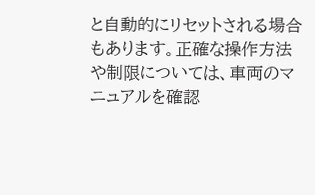と自動的にリセットされる場合もあります。正確な操作方法や制限については、車両のマニュアルを確認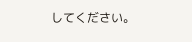してください。